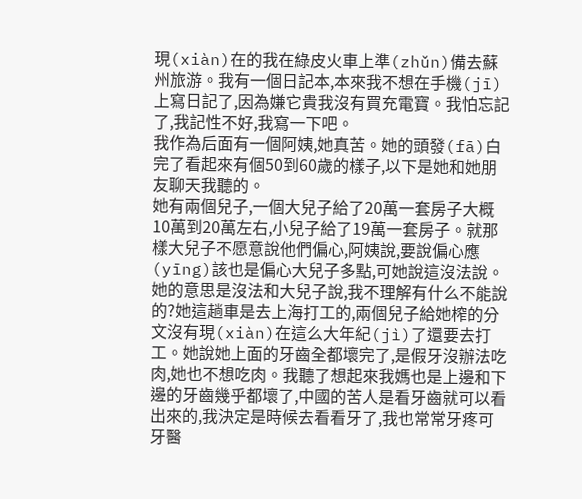現(xiàn)在的我在綠皮火車上準(zhǔn)備去蘇州旅游。我有一個日記本,本來我不想在手機(jī)上寫日記了,因為嫌它貴我沒有買充電寶。我怕忘記了,我記性不好,我寫一下吧。
我作為后面有一個阿姨,她真苦。她的頭發(fā)白完了看起來有個50到60歲的樣子,以下是她和她朋友聊天我聽的。
她有兩個兒子,一個大兒子給了20萬一套房子大概10萬到20萬左右,小兒子給了19萬一套房子。就那樣大兒子不愿意說他們偏心,阿姨說,要說偏心應(yīng)該也是偏心大兒子多點,可她說這沒法說。她的意思是沒法和大兒子說,我不理解有什么不能說的?她這趟車是去上海打工的,兩個兒子給她榨的分文沒有現(xiàn)在這么大年紀(jì)了還要去打工。她說她上面的牙齒全都壞完了,是假牙沒辦法吃肉,她也不想吃肉。我聽了想起來我媽也是上邊和下邊的牙齒幾乎都壞了,中國的苦人是看牙齒就可以看出來的,我決定是時候去看看牙了,我也常常牙疼可牙醫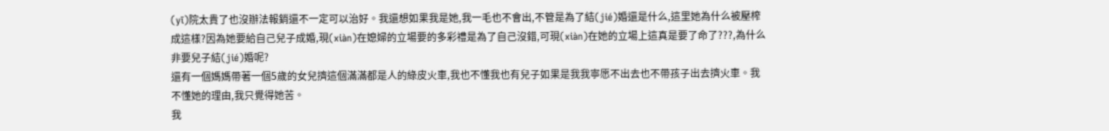(yī)院太貴了也沒辦法報銷還不一定可以治好。我還想如果我是她,我一毛也不會出,不管是為了結(jié)婚還是什么,這里她為什么被壓榨成這樣?因為她要給自己兒子成婚,現(xiàn)在媳婦的立場要的多彩禮是為了自己沒錯,可現(xiàn)在她的立場上這真是要了命了???,為什么非要兒子結(jié)婚呢?
還有一個媽媽帶著一個5歲的女兒擠這個滿滿都是人的綠皮火車,我也不懂我也有兒子如果是我我寧愿不出去也不帶孩子出去擠火車。我不懂她的理由,我只覺得她苦。
我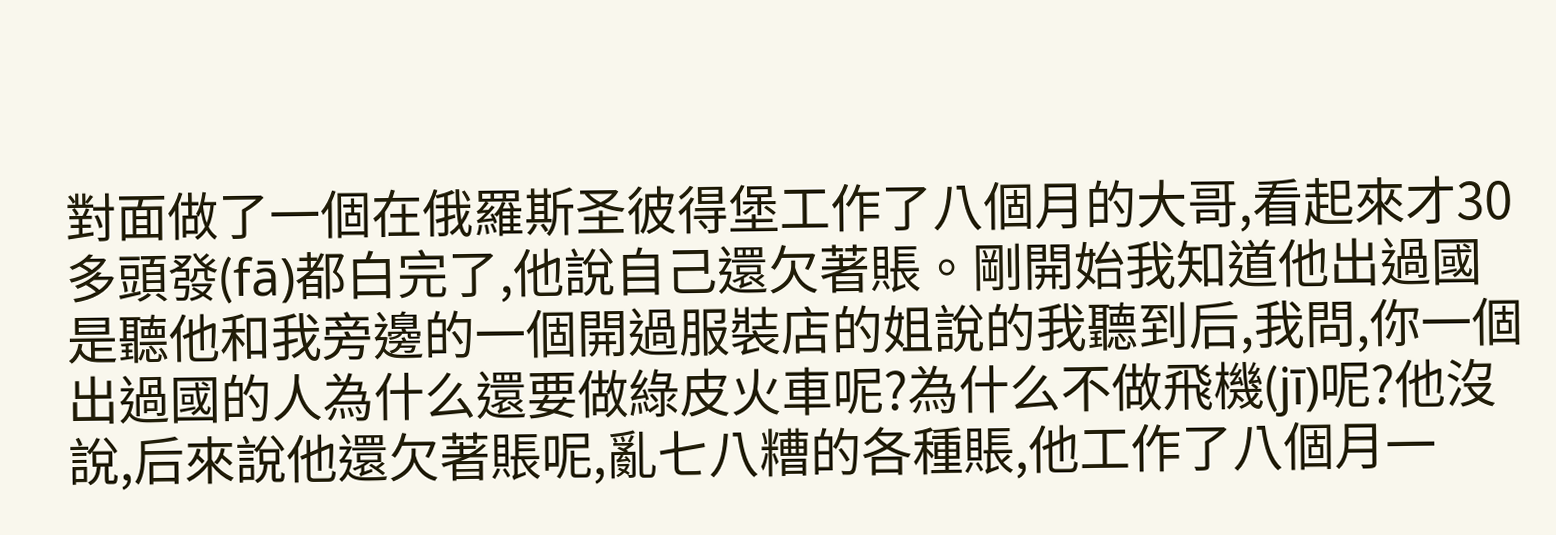對面做了一個在俄羅斯圣彼得堡工作了八個月的大哥,看起來才30多頭發(fā)都白完了,他說自己還欠著賬。剛開始我知道他出過國是聽他和我旁邊的一個開過服裝店的姐說的我聽到后,我問,你一個出過國的人為什么還要做綠皮火車呢?為什么不做飛機(jī)呢?他沒說,后來說他還欠著賬呢,亂七八糟的各種賬,他工作了八個月一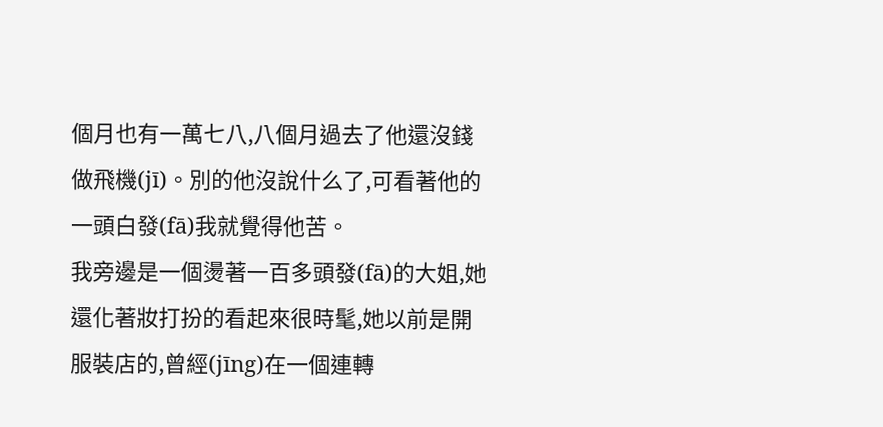個月也有一萬七八,八個月過去了他還沒錢做飛機(jī)。別的他沒說什么了,可看著他的一頭白發(fā)我就覺得他苦。
我旁邊是一個燙著一百多頭發(fā)的大姐,她還化著妝打扮的看起來很時髦,她以前是開服裝店的,曾經(jīng)在一個連轉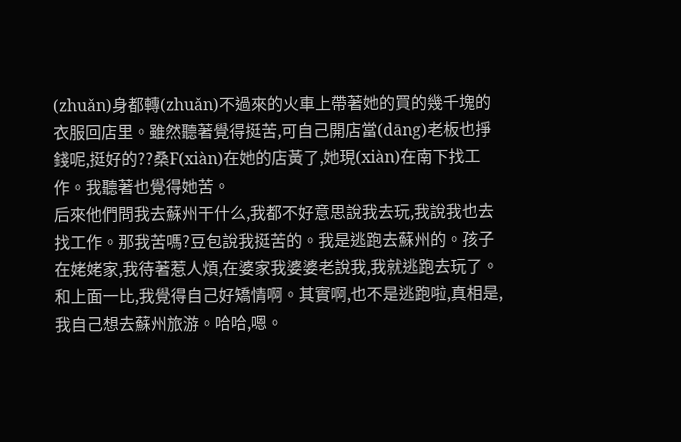(zhuǎn)身都轉(zhuǎn)不過來的火車上帶著她的買的幾千塊的衣服回店里。雖然聽著覺得挺苦,可自己開店當(dāng)老板也掙錢呢,挺好的??桑F(xiàn)在她的店黃了,她現(xiàn)在南下找工作。我聽著也覺得她苦。
后來他們問我去蘇州干什么,我都不好意思說我去玩,我說我也去找工作。那我苦嗎?豆包說我挺苦的。我是逃跑去蘇州的。孩子在姥姥家,我待著惹人煩,在婆家我婆婆老說我,我就逃跑去玩了。和上面一比,我覺得自己好矯情啊。其實啊,也不是逃跑啦,真相是,我自己想去蘇州旅游。哈哈,嗯。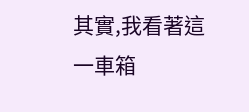其實,我看著這一車箱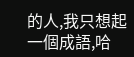的人,我只想起一個成語,哈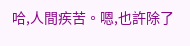哈,人間疾苦。嗯,也許除了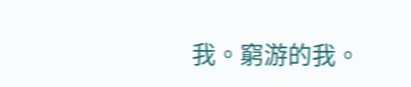我。窮游的我。